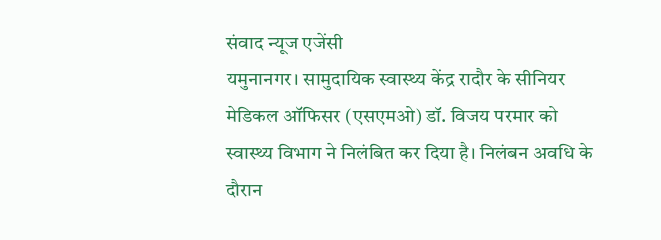संवाद न्यूज एजेंसी
यमुनानगर। सामुदायिक स्वास्थ्य केंद्र रादौर के सीनियर मेडिकल ऑफिसर (एसएमओ) डॉ. विजय परमार को स्वास्थ्य विभाग ने निलंबित कर दिया है। निलंबन अवधि के दौरान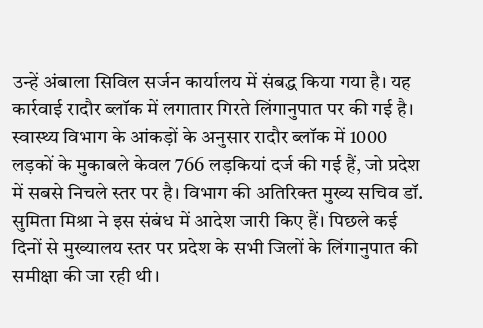उन्हें अंबाला सिविल सर्जन कार्यालय में संबद्ध किया गया है। यह कार्रवाई रादौर ब्लॉक में लगातार गिरते लिंगानुपात पर की गई है।
स्वास्थ्य विभाग के आंकड़ों के अनुसार रादौर ब्लॉक में 1000 लड़कों के मुकाबले केवल 766 लड़कियां दर्ज की गई हैं, जो प्रदेश में सबसे निचले स्तर पर है। विभाग की अतिरिक्त मुख्य सचिव डॉ. सुमिता मिश्रा ने इस संबंध में आदेश जारी किए हैं। पिछले कई दिनों से मुख्यालय स्तर पर प्रदेश के सभी जिलों के लिंगानुपात की समीक्षा की जा रही थी।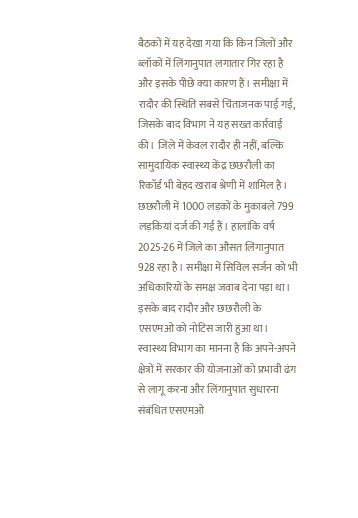बैठकों में यह देखा गया कि किन जिलों और ब्लॉकों में लिंगानुपात लगातार गिर रहा है और इसके पीछे क्या कारण हैं। समीक्षा में रादौर की स्थिति सबसे चिंताजनक पाई गई, जिसके बाद विभाग ने यह सख्त कार्रवाई की। जिले में केवल रादौर ही नहीं, बल्कि सामुदायिक स्वास्थ्य केंद्र छछरौली का रिकॉर्ड भी बेहद खराब श्रेणी में शामिल है।
छछरौली में 1000 लड़कों के मुकाबले 799 लड़कियां दर्ज की गई हैं। हालांकि वर्ष 2025-26 में जिले का औसत लिंगानुपात 928 रहा है। समीक्षा में सिविल सर्जन को भी अधिकारियों के समक्ष जवाब देना पड़ा था। इसके बाद रादौर और छछरौली के एसएमओ को नोटिस जारी हुआ था।
स्वास्थ्य विभाग का मानना है कि अपने-अपने क्षेत्रों में सरकार की योजनाओं को प्रभावी ढंग से लागू करना और लिंगानुपात सुधारना संबंधित एसएमओ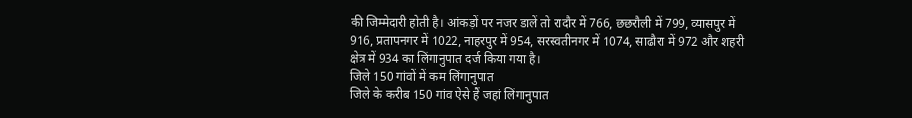की जिम्मेदारी होती है। आंकड़ों पर नजर डालें तो रादौर में 766, छछरौली में 799, व्यासपुर में 916, प्रतापनगर में 1022, नाहरपुर में 954, सरस्वतीनगर में 1074, साढौरा में 972 और शहरी क्षेत्र में 934 का लिंगानुपात दर्ज किया गया है।
जिले 150 गांवों में कम लिंगानुपात
जिले के करीब 150 गांव ऐसे हैं जहां लिंगानुपात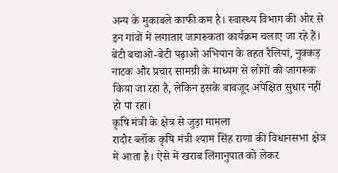अन्य के मुकाबले काफी कम है। स्वास्थ्य विभाग की ओर से इन गांवों में लगातार जागरूकता कार्यक्रम चलाए जा रहे हैं। बेटी बचाओ-बेटी पढ़ाओ अभियान के तहत रैलियां, नुक्कड़ नाटक और प्रचार सामग्री के माध्यम से लोगों को जागरूक किया जा रहा है, लेकिन इसके बावजूद अपेक्षित सुधार नहीं हो पा रहा।
कृषि मंत्री के क्षेत्र से जुड़ा मामला
रादौर ब्लॉक कृषि मंत्री श्याम सिंह राणा की विधानसभा क्षेत्र में आता है। ऐसे में खराब लिंगानुपात को लेकर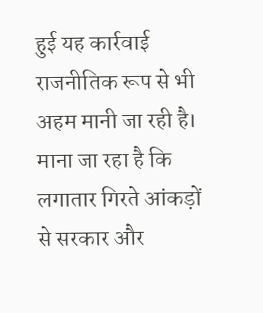हुई यह कार्रवाई राजनीतिक रूप से भी अहम मानी जा रही है। माना जा रहा है कि लगातार गिरते आंकड़ों से सरकार और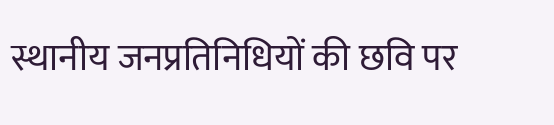स्थानीय जनप्रतिनिधियों की छवि पर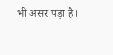भी असर पड़ा है।